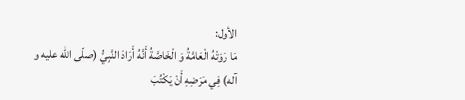الأول:
مَا رَوَتْهُ الْعَامَّةُ وَ الْخَاصَّةُ أَنَّهُ أَرَادَ النَّبِيُّ (صلّى اللّه عليه و آله) فِي مَرَضِهِ أَنْ يَكْتُبَ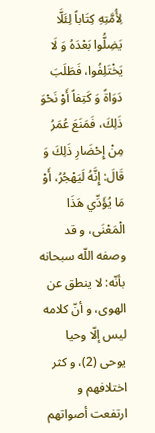لِأُمَّتِهِ كِتَاباً لِئَلَّا يَضِلُّوا بَعْدَهُ وَ لَا يَخْتَلِفُوا، فَطَلَبَ دَوَاةً وَ كَتِفاً أَوْ نَحْوَ ذَلِكَ، فَمَنَعَ عُمَرُ مِنْ إِحْضَارِ ذَلِكَ وَ قَالَ: إِنَّهُ لَيَهْجُرُ، أَوْ مَا يُؤَدِّي هَذَا الْمَعْنَى، و قد وصفه اللّه سبحانه بأنّه: لا ينطق عن الهوى، و أنّ كلامه ليس إلّا وحيا يوحى (2)، و كثر اختلافهم و ارتفعت أصواتهم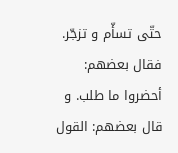حتّى تسأّم و تزجّر. فقال بعضهم: أحضروا ما طلب. و قال بعضهم: القول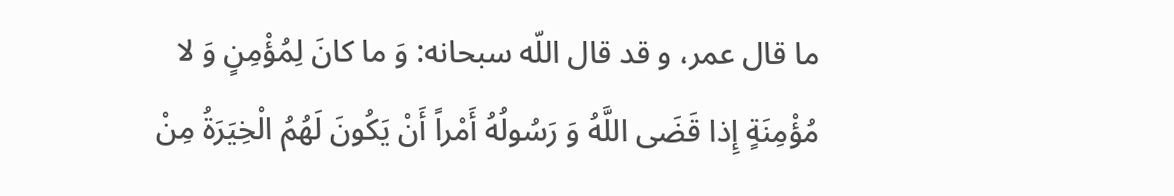ما قال عمر، و قد قال اللّه سبحانه: وَ ما كانَ لِمُؤْمِنٍ وَ لا مُؤْمِنَةٍ إِذا قَضَى اللَّهُ وَ رَسُولُهُ أَمْراً أَنْ يَكُونَ لَهُمُ الْخِيَرَةُ مِنْ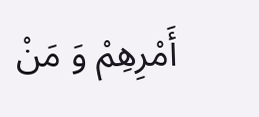أَمْرِهِمْ وَ مَنْ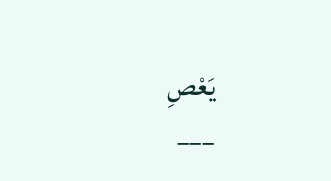يَعْصِ
___